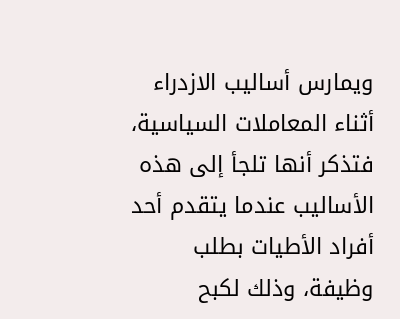ويمارس أساليب الازدراء أثناء المعاملات السياسية، فتذكر أنها تلجأ إلى هذه الأساليب عندما يتقدم أحد أفراد الأطيات بطلب وظيفة، وذلك لكبح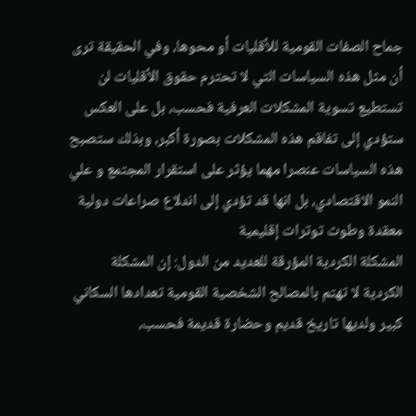جماح الصفات القومية للأقليات أو محوها، وفي الحقيقة ترى أن مثل هذه السياسات التي لا تحترم حقوق الأقليات لن تستطيع تسوية المشكلات العرفية فحسب، بل على العكس ستؤدي إلى تفاقم هذه المشكلات بصورة أكبر، وبذلك ستصبح هذه السياسات عنصرا مهما يؤثر على استقرار المجتمع و علي النمو الاقتصادي، بل انها قد تؤدي إلى اندلاع صراعات دولية معقدة وطوث توترات إقليمية
المشكلة الكردية المؤرقة للعديد من الدول: إن المشكلة الكردية لا تهتم بالمصالح الشخصية القومية تعدادها السكاني كبير ولديها تاريخ قديم وحضارة قديمة فحسب،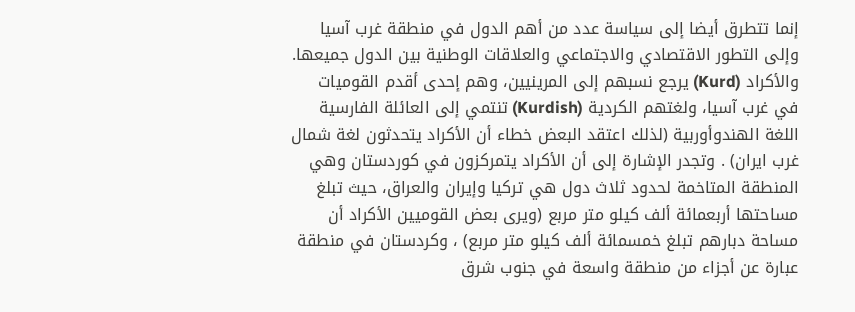إنما تتطرق أيضا إلى سياسة عدد من أهم الدول في منطقة غرب آسيا وإلى التطور الاقتصادي والاجتماعي والعلاقات الوطنية بين الدول جميعها.
والأكراد (Kurd) يرجع نسبهم إلى المرينيين، وهم إحدى أقدم القوميات في غرب آسيا، ولغتهم الكردية (Kurdish) تنتمي إلى العائلة الفارسية اللغة الهندوأوربية (لذلك اعتقد البعض خطاء أن الأكراد يتحدثون لغة شمال غرب ايران) . وتجدر الإشارة إلى أن الأكراد يتمركزون في كوردستان وهي المنطقة المتاخمة لحدود ثلاث دول هي تركيا وإيران والعراق، حيث تبلغ مساحتها أربعمائة ألف كيلو متر مربع (ويرى بعض القوميين الأكراد أن مساحة دبارهم تبلغ خمسمائة ألف كيلو متر مربع) ، وكردستان في منطقة
عبارة عن أجزاء من منطقة واسعة في جنوب شرق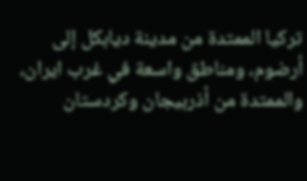تركيا الممتدة من مدينة ديابكل إلى أرضوم، ومناطق واسعة في غرب ايران، والممتدة من أذربيجان وكردستان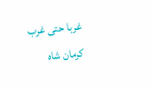غربا حتى غرب کرمان شاه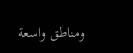ومناطق واسعة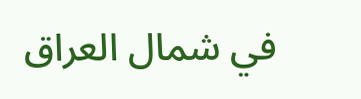في شمال العراق